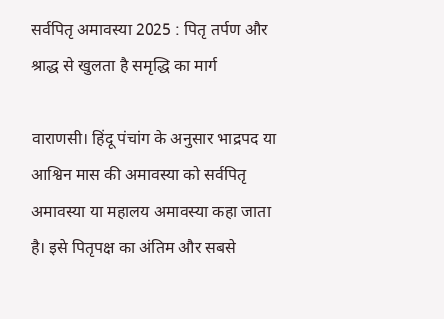सर्वपितृ अमावस्या 2025 : पितृ तर्पण और श्राद्ध से खुलता है समृद्धि का मार्ग

वाराणसी। हिंदू पंचांग के अनुसार भाद्रपद या आश्विन मास की अमावस्या को सर्वपितृ अमावस्या या महालय अमावस्या कहा जाता है। इसे पितृपक्ष का अंतिम और सबसे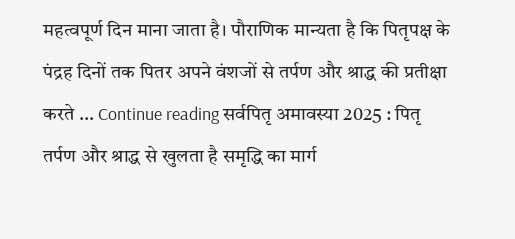महत्वपूर्ण दिन माना जाता है। पौराणिक मान्यता है कि पितृपक्ष के पंद्रह दिनों तक पितर अपने वंशजों से तर्पण और श्राद्ध की प्रतीक्षा करते … Continue reading सर्वपितृ अमावस्या 2025 : पितृ तर्पण और श्राद्ध से खुलता है समृद्धि का मार्ग